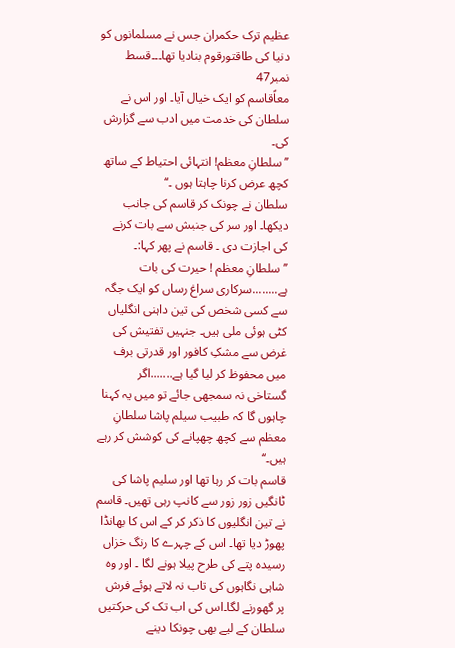عظیم ترک حکمران جس نے مسلمانوں کو دنیا کی طاقتورقوم بنادیا تھا۔۔۔قسط نمبر47
معاًقاسم کو ایک خیال آیا۔ اور اس نے سلطان کی خدمت میں ادب سے گزارش کی۔
’’سلطانِ معظم! انتہائی احتیاط کے ساتھ کچھ عرض کرنا چاہتا ہوں ۔‘‘
سلطان نے چونک کر قاسم کی جانب دیکھا۔ اور سر کی جنبش سے بات کرنے کی اجازت دی ۔ قاسم نے پھر کہا:۔
’’سلطانِ معظم ! حیرت کی بات ہے........سرکاری سراغ رساں کو ایک جگہ سے کسی شخص کی تین داہنی انگلیاں کٹی ہوئی ملی ہیں۔ جنہیں تفتیش کی غرض سے مشکِ کافور اور قدرتی برف میں محفوظ کر لیا گیا ہے.......اگر گستاخی نہ سمجھی جائے تو میں یہ کہنا چاہوں گا کہ طبیب سیلم پاشا سلطانِ معظم سے کچھ چھپانے کی کوشش کر رہے ہیں۔‘‘
قاسم بات کر رہا تھا اور سلیم پاشا کی ٹانگیں زور زور سے کانپ رہی تھیں۔ قاسم نے تین انگلیوں کا ذکر کر کے اس کا بھانڈا پھوڑ دیا تھا۔ اس کے چہرے کا رنگ خزاں رسیدہ پتے کی طرح پیلا ہونے لگا ۔ اور وہ شاہی نگاہوں کی تاب نہ لاتے ہوئے فرش پر گھورنے لگا۔اس کی اب تک کی حرکتیں سلطان کے لیے بھی چونکا دینے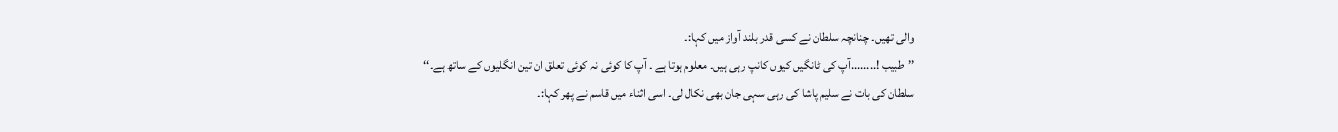والی تھیں۔ چنانچہ سلطان نے کسی قدر بلند آواز میں کہا:۔
’’طبیب !........آپ کی ٹانگیں کیوں کانپ رہی ہیں۔ معلوم ہوتا ہے ۔ آپ کا کوئی نہ کوئی تعلق ان تین انگلیوں کے ساتھ ہے۔‘‘
سلطان کی بات نے سلیم پاشا کی رہی سہی جان بھی نکال لی۔ اسی اثناء میں قاسم نے پھر کہا:۔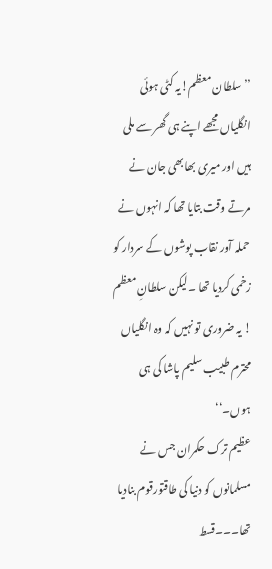’’سلطان معظم!یہ کٹی ہوئی انگلیاں مجھے اپنے ہی گھر سے ملی ہیں اور میری بھابھی جان نے مرتے وقت بتایا تھا کہ انہوں نے حملہ آور نقاب پوشوں کے سردار کو زخمی کردیا تھا ۔لیکن سلطانِ معظم ! یہ ضروری تو نہیں کہ وہ انگلیاں محترم طبیب سلیم پاشا کی ہی ہوں۔‘‘
عظیم ترک حکمران جس نے مسلمانوں کو دنیا کی طاقتورقوم بنادیا تھا۔۔۔قسط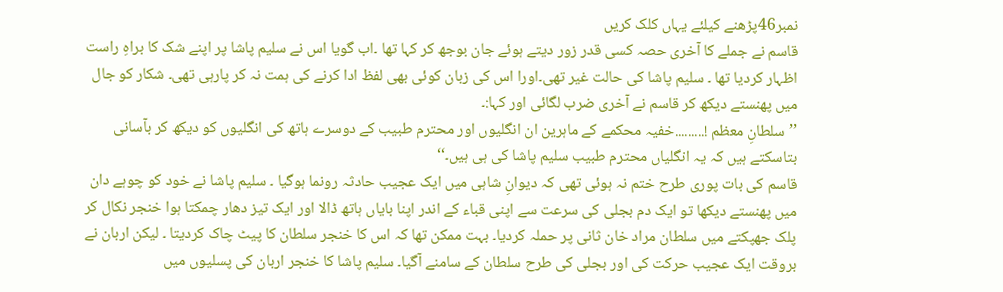نمبر46پڑھنے کیلئے یہاں کلک کریں
قاسم نے جملے کا آخری حصہ کسی قدر زور دیتے ہوئے جان بوجھ کر کہا تھا ۔اب گویا اس نے سلیم پاشا پر اپنے شک کا براہِ راست اظہار کردیا تھا ۔ سلیم پاشا کی حالت غیر تھی۔اورا اس کی زبان کوئی بھی لفظ ادا کرنے کی ہمت نہ کر پارہی تھی۔ شکار کو جال میں پھنستے دیکھ کر قاسم نے آخری ضرب لگائی اور کہا:۔
’’سلطانِ معظم !.........خفیہ محکمے کے ماہرین ان انگلیوں اور محترم طبیب کے دوسرے ہاتھ کی انگلیوں کو دیکھ کر بآسانی بتاسکتے ہیں کہ یہ انگلیاں محترم طبیب سلیم پاشا کی ہی ہیں۔‘‘
قاسم کی بات پوری طرح ختم نہ ہوئی تھی کہ دیوانِ شاہی میں ایک عجیب حادثہ رونما ہوگیا ۔ سلیم پاشا نے خود کو چوہے دان میں پھنستے دیکھا تو ایک دم بجلی کی سرعت سے اپنی قباء کے اندر اپنا بایاں ہاتھ ڈالا اور ایک تیز دھار چمکتا ہوا خنجر نکال کر پلک جھپکتے میں سلطان مراد خان ثانی پر حملہ کردیا۔ بہت ممکن تھا کہ اس کا خنجر سلطان کا پیٹ چاک کردیتا ۔ لیکن اربان نے بروقت ایک عجیب حرکت کی اور بجلی کی طرح سلطان کے سامنے آگیا۔ سلیم پاشا کا خنجر اربان کی پسلیوں میں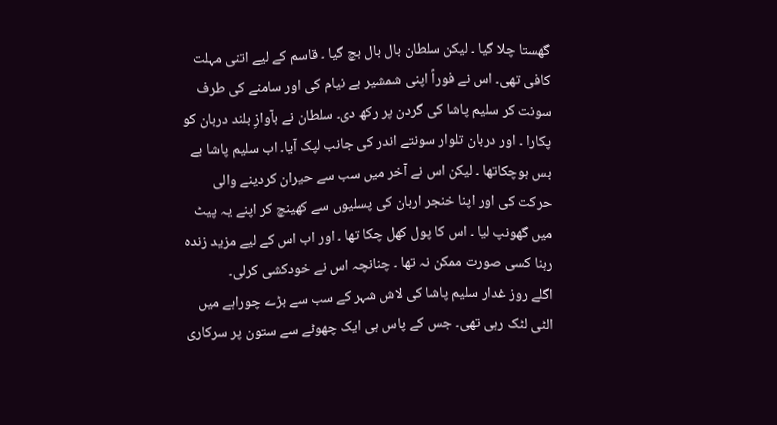گھستا چلا گیا ۔ لیکن سلطان بال بال بچ گیا ۔ قاسم کے لیے اتنی مہلت کافی تھی۔ اس نے فوراً اپنی شمشیر بے نیام کی اور سامنے کی طرف سونت کر سلیم پاشا کی گردن پر رکھ دی۔ سلطان نے بآوازِ بلند دربان کو پکارا ۔ اور دربان تلوار سونتے اندر کی جانب لپک آیا۔ اب سلیم پاشا بے بس ہوچکاتھا ۔ لیکن اس نے آخر میں سب سے حیران کردینے والی حرکت کی اور اپنا خنجر اربان کی پسلیوں سے کھینچ کر اپنے یہ پیٹ میں گھونپ لیا ۔ اس کا پول کھل چکا تھا ۔ اور اب اس کے لیے مزید زندہ رہنا کسی صورت ممکن نہ تھا ۔ چنانچہ اس نے خودکشی کرلی۔
اگلے روز غدار سلیم پاشا کی لاش شہر کے سب سے بڑے چوراہے میں الٹی لٹک رہی تھی۔ جس کے پاس ہی ایک چھوٹے سے ستون پر سرکاری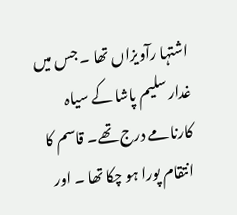اشتہا رآویزاں تھا ۔ جس میں غدار سلیم پاشا کے سیاہ کارنامے درج تھے۔ قاسم کا انتقام پورا ہو چکا تھا ۔ اور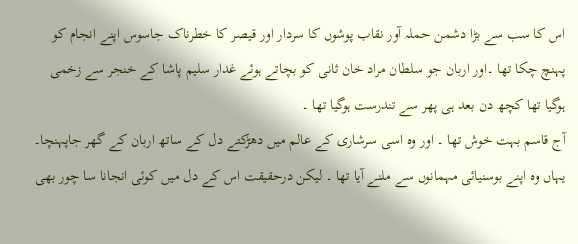اس کا سب سے بڑا دشمن حملہ آور نقاب پوشوں کا سردار اور قیصر کا خطرناک جاسوس اپنے انجام کو پہنچ چکا تھا ۔اور اربان جو سلطان مراد خان ثانی کو بچاتے ہوئے غدار سلیم پاشا کے خنجر سے زخمی ہوگیا تھا کچھ دن بعد ہی پھر سے تندرست ہوگیا تھا ۔
آج قاسم بہت خوش تھا ۔ اور وہ اسی سرشاری کے عالم میں دھڑکتے دل کے ساتھ اربان کے گھر جاپہنچا۔ یہاں وہ اپنے بوسنیائی مہمانوں سے ملنے آیا تھا ۔ لیکن درحقیقت اس کے دل میں کوئی انجانا سا چور بھی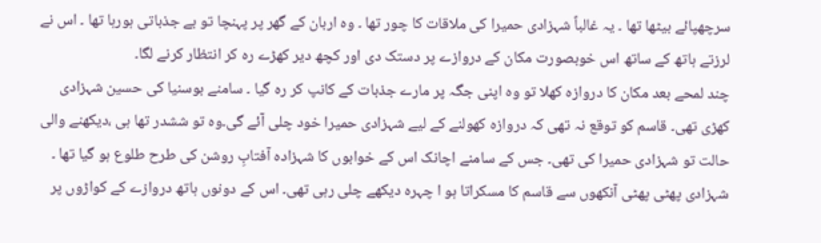سرچھپائے بیٹھا تھا ۔ یہ غالباً شہزادی حمیرا کی ملاقات کا چور تھا ۔ وہ اربان کے گھر پر پہنچا تو بے جذباتی ہورہا تھا ۔ اس نے لرزتے ہاتھ کے ساتھ اس خوبصورت مکان کے دروازے پر دستک دی اور کچھ دیر کھڑے رہ کر انتظار کرنے لگا۔
چند لمحے بعد مکان کا دروازہ کھلا تو وہ اپنی جگہ پر مارے جذبات کے کانپ کر رہ گیا ۔ سامنے بوسنیا کی حسین شہزادی کھڑی تھی۔ قاسم کو توقع نہ تھی کہ دروازہ کھولنے کے لیے شہزادی حمیرا خود چلی آئے گی۔وہ تو ششدر تھا ہی ،دیکھنے والی حالت تو شہزادی حمیرا کی تھی۔ جس کے سامنے اچانک اس کے خوابوں کا شہزادہ آفتابِ روشن کی طرح طلوع ہو گیا تھا ۔ شہزادی پھٹی پھٹی آنکھوں سے قاسم کا مسکراتا ہو ا چہرہ دیکھے چلی رہی تھی۔ اس کے دونوں ہاتھ دروازے کے کواڑوں پر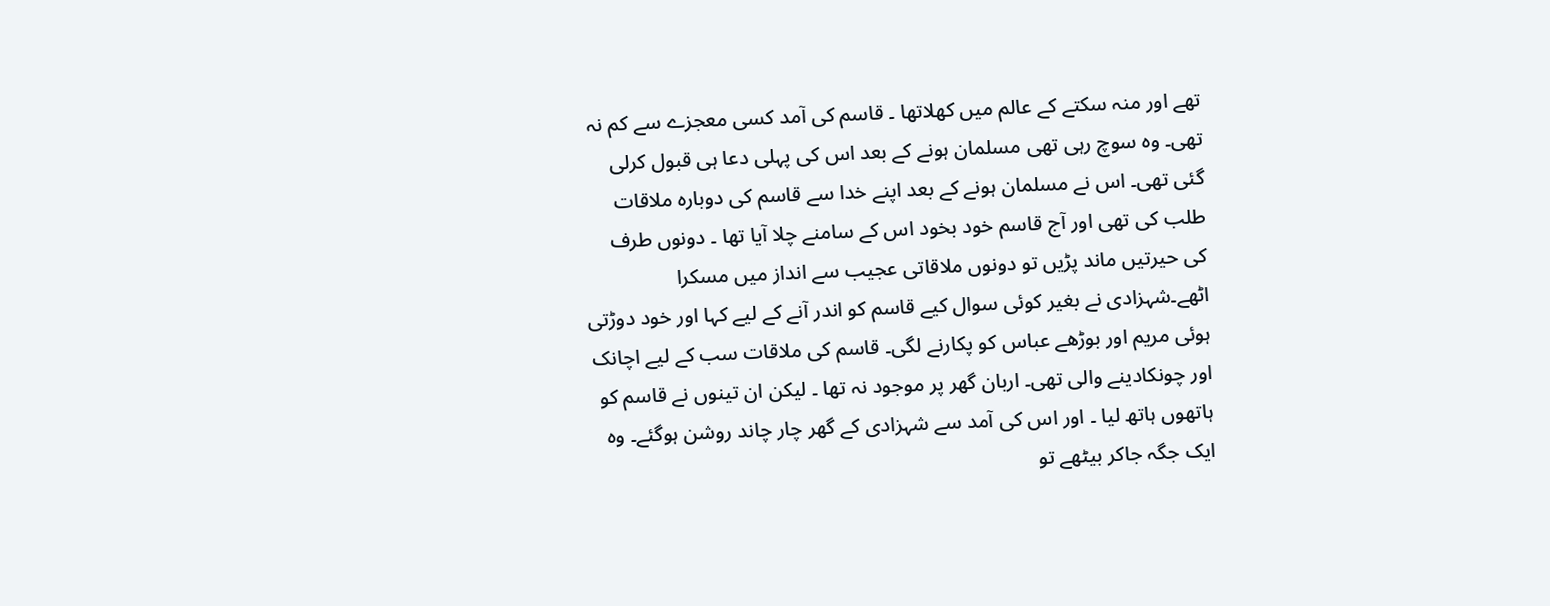تھے اور منہ سکتے کے عالم میں کھلاتھا ۔ قاسم کی آمد کسی معجزے سے کم نہ تھی۔ وہ سوچ رہی تھی مسلمان ہونے کے بعد اس کی پہلی دعا ہی قبول کرلی گئی تھی۔ اس نے مسلمان ہونے کے بعد اپنے خدا سے قاسم کی دوبارہ ملاقات طلب کی تھی اور آج قاسم خود بخود اس کے سامنے چلا آیا تھا ۔ دونوں طرف کی حیرتیں ماند پڑیں تو دونوں ملاقاتی عجیب سے انداز میں مسکرا اٹھے۔شہزادی نے بغیر کوئی سوال کیے قاسم کو اندر آنے کے لیے کہا اور خود دوڑتی ہوئی مریم اور بوڑھے عباس کو پکارنے لگی۔ قاسم کی ملاقات سب کے لیے اچانک اور چونکادینے والی تھی۔ اربان گھر پر موجود نہ تھا ۔ لیکن ان تینوں نے قاسم کو ہاتھوں ہاتھ لیا ۔ اور اس کی آمد سے شہزادی کے گھر چار چاند روشن ہوگئے۔ وہ ایک جگہ جاکر بیٹھے تو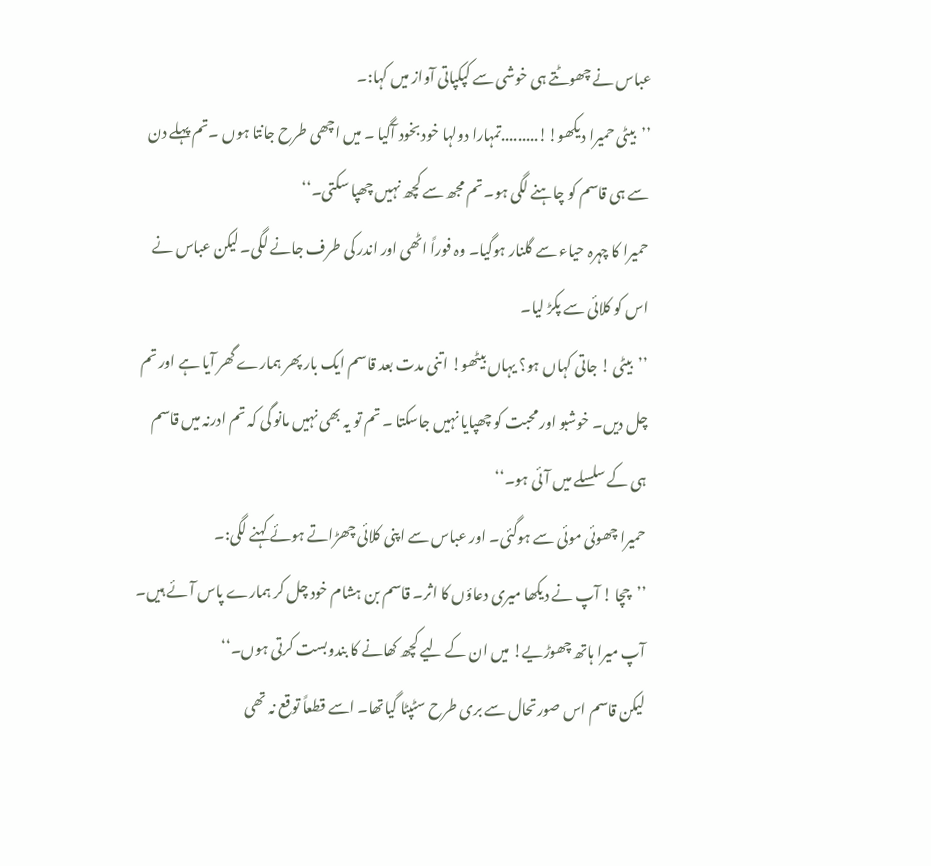عباس نے چھوٹتے ہی خوشی سے کپکپاتی آواز میں کہا:۔
’’بیٹی حمیرا دیکھو!!.........تمہارا دولہا خود بخود آگیا ۔ میں اچھی طرح جانتا ہوں ۔تم پہلے دن سے ہی قاسم کو چاہنے لگی ہو۔ تم مجھ سے کچھ نہیں چھپا سکتی۔‘‘
حمیرا کا چہرہ حیاء سے گلنار ہوگیا۔ وہ فوراً اٹھی اور اندر کی طرف جانے لگی۔ لیکن عباس نے اس کو کلائی سے پکڑ لیا۔
’’بیٹی ! جاتی کہاں ہو؟ یہاں بیٹھو! اتنی مدت بعد قاسم ایک بار پھر ہمارے گھر آیا ہے اور تم چل دیں۔ خوشبو اور محبت کو چھپایا نہیں جاسکتا ۔ تم تو یہ بھی نہیں مانو گی کہ تم ادرنہ میں قاسم ہی کے سلسلے میں آئی ہو۔‘‘
حمیرا چھوئی موئی سے ہوگئی۔ اور عباس سے اپنی کلائی چھڑاتے ہوئے کہنے لگی:۔
’’چچا ! آپ نے دیکھا میری دعاؤں کا اثر۔ قاسم بن ہشام خود چل کر ہمارے پاس آئے ہیں۔ آپ میرا ہاتھ چھوڑیے! میں ان کے لیے کچھ کھانے کا بندوبست کرتی ہوں۔‘‘
لیکن قاسم اس صورتحال سے بری طرح سٹپٹا گیاتھا۔ اسے قطعاً توقع نہ تھی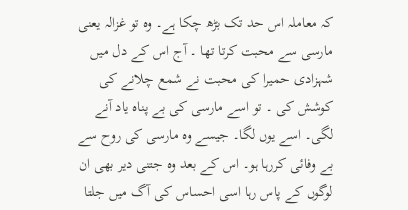کہ معاملہ اس حد تک بڑھ چکا ہے۔ وہ تو غزالہ یعنی مارسی سے محبت کرتا تھا ۔ آج اس کے دل میں شہزادی حمیرا کی محبت نے شمع چلانے کی کوشش کی ۔ تو اسے مارسی کی بے پناہ یاد آنے لگی۔ اسے یوں لگا۔ جیسے وہ مارسی کی روح سے بے وفائی کررہا ہو۔ اس کے بعد وہ جتنی دیر بھی ان لوگوں کے پاس رہا اسی احساس کی آگ میں جلتا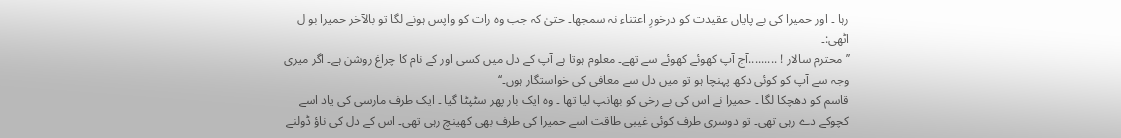رہا ۔ اور حمیرا کی بے پایاں عقیدت کو درخورِ اعتناء نہ سمجھا۔ حتیٰ کہ جب وہ رات کو واپس ہونے لگا تو بالآخر حمیرا بو ل اٹھی:۔
’’محترم سالار ! .........آج آپ کھوئے کھوئے سے تھے۔ معلوم ہوتا ہے آپ کے دل میں کسی اور کے نام کا چراغ روشن ہے۔ اگر میری وجہ سے آپ کو کوئی دکھ پہنچا ہو تو میں دل سے معافی کی خواستگار ہوں۔‘‘
قاسم کو دھچکا لگا ۔ حمیرا نے اس کی بے رخی کو بھانپ لیا تھا ۔ وہ ایک بار پھر سٹپٹا گیا ۔ ایک طرف مارسی کی یاد اسے کچوکے دے رہی تھی۔ تو دوسری طرف کوئی غیبی طاقت اسے حمیرا کی طرف بھی کھینچ رہی تھی۔ اس کے دل کی ناؤ ڈولنے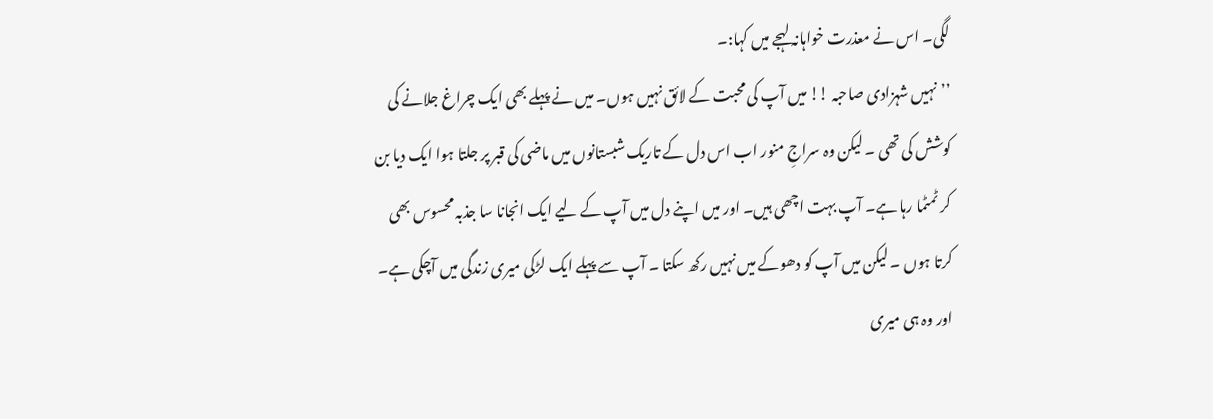لگی۔ اس نے معذرت خواہانہ لہجے میں کہا:۔
’’نہیں شہزادی صاحبہ !! میں آپ کی محبت کے لائق نہیں ہوں۔ میں نے پہلے بھی ایک چراغ جلانے کی کوشش کی تھی ۔ لیکن وہ سراجِ منور اب اس دل کے تاریک شبستانوں میں ماضی کی قبر پر جلتا ہوا ایک دیا بن کر ٹمٹما رہا ہے۔ آپ بہت اچھی ہیں۔ اور میں اپنے دل میں آپ کے لیے ایک انجانا سا جذبہ محسوس بھی کرتا ہوں ۔ لیکن میں آپ کو دھوکے میں نہیں رکھ سکتا ۔ آپ سے پہلے ایک لڑکی میری زندگی میں آچکی ہے۔ اور وہ ہی میری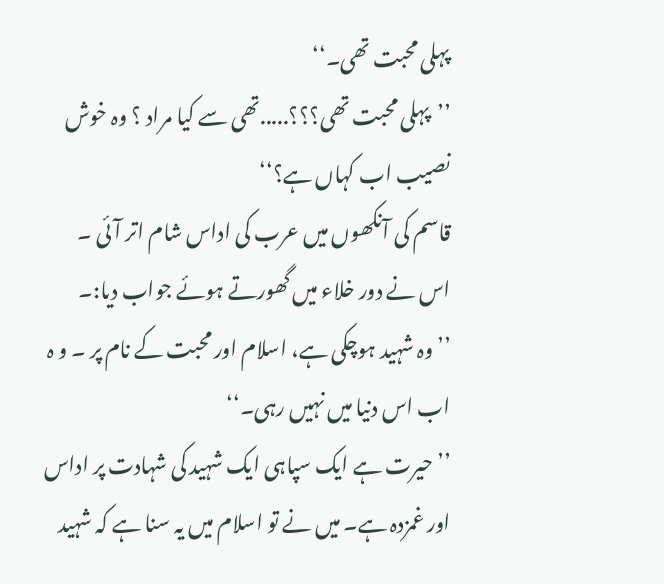پہلی محبت تھی۔‘‘
’’پہلی محبت تھی؟؟؟.....تھی سے کیا مراد ؟ وہ خوش نصیب اب کہاں ہے؟‘‘
قاسم کی آنکھوں میں عرب کی اداس شام اتر آئی ۔ اس نے دور خلاء میں گھورتے ہوئے جواب دیا:۔
’’وہ شہید ہوچکی ہے، اسلام اور محبت کے نام پر ۔ و ہ اب اس دنیا میں نہیں رہی۔‘‘
’’حیرت ہے ایک سپاہی ایک شہید کی شہادت پر اداس اور غمزدہ ہے۔ میں نے تو اسلام میں یہ سنا ہے کہ شہید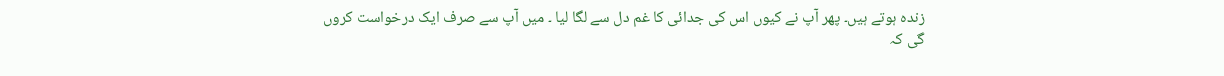زندہ ہوتے ہیں۔ پھر آپ نے کیوں اس کی جدائی کا غم دل سے لگا لیا ۔ میں آپ سے صرف ایک درخواست کروں گی کہ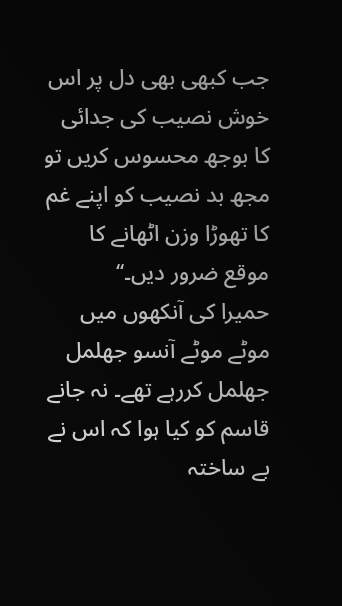جب کبھی بھی دل پر اس خوش نصیب کی جدائی کا بوجھ محسوس کریں تو مجھ بد نصیب کو اپنے غم کا تھوڑا وزن اٹھانے کا موقع ضرور دیں۔‘‘
حمیرا کی آنکھوں میں موٹے موٹے آنسو جھلمل جھلمل کررہے تھے۔ نہ جانے قاسم کو کیا ہوا کہ اس نے بے ساختہ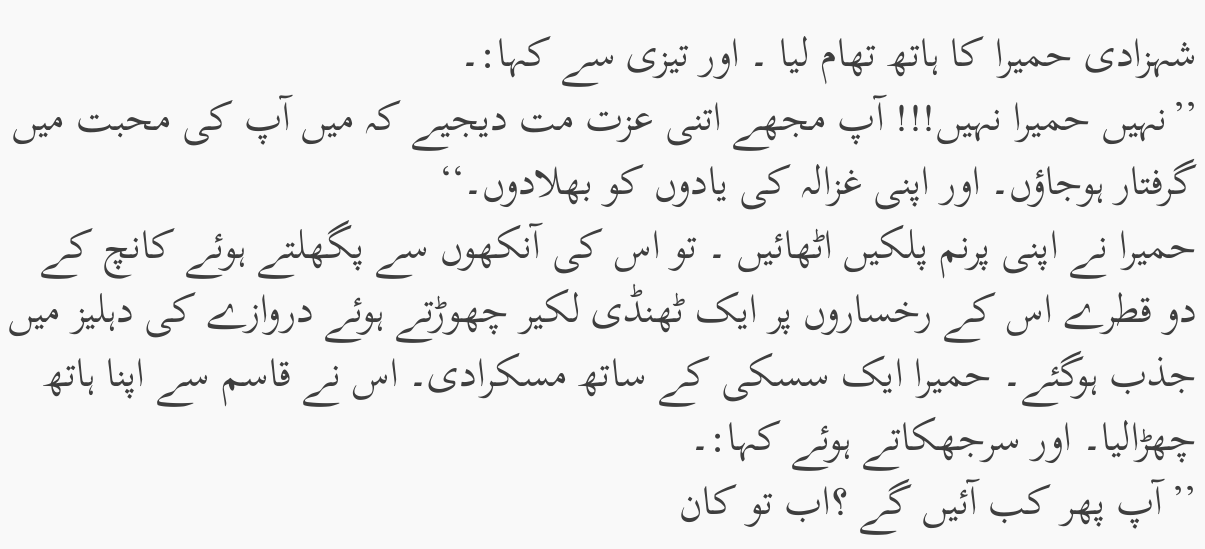شہزادی حمیرا کا ہاتھ تھام لیا ۔ اور تیزی سے کہا:۔
’’نہیں حمیرا نہیں!!! آپ مجھے اتنی عزت مت دیجیے کہ میں آپ کی محبت میں گرفتار ہوجاؤں۔ اور اپنی غزالہ کی یادوں کو بھلادوں۔‘‘
حمیرا نے اپنی پرنم پلکیں اٹھائیں ۔ تو اس کی آنکھوں سے پگھلتے ہوئے کانچ کے دو قطرے اس کے رخساروں پر ایک ٹھنڈی لکیر چھوڑتے ہوئے دروازے کی دہلیز میں جذب ہوگئے۔ حمیرا ایک سسکی کے ساتھ مسکرادی۔ اس نے قاسم سے اپنا ہاتھ چھڑالیا۔ اور سرجھکاتے ہوئے کہا:۔
’’آپ پھر کب آئیں گے ؟اب تو کان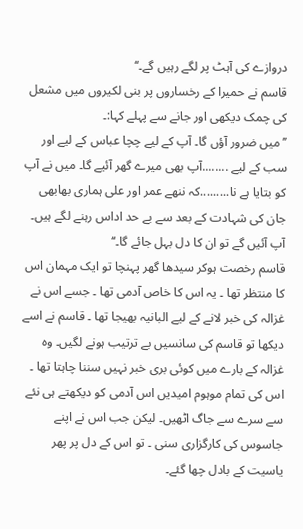دروازے کی آہٹ پر لگے رہیں گے۔‘‘
قاسم نے حمیرا کے رخساروں پر بنی لکیروں میں مشعل کی چمک دیکھی اور جانے سے پہلے کہا:۔
’’میں ضرور آؤں گا۔ آپ کے لیے چچا عباس کے لیے اور سب کے لیے ........آپ بھی میرے گھر آئیے گا۔ میں نے آپ کو بتایا ہے نا.........کہ ننھے عمر اور علی ہماری بھابھی جان کی شہادت کے بعد سے بے حد اداس رہنے لگے ہیں۔ آپ آئیں گے تو ان کا دل بہل جائے گا۔‘‘
قاسم رخصت ہوکر سیدھا گھر پہنچا تو ایک مہمان اس کا منتظر تھا ۔ یہ اس کا خاص آدمی تھا ۔ جسے اس نے غزالہ کی خبر لانے کے لیے البانیہ بھیجا تھا ۔ قاسم نے اسے دیکھا تو قاسم کی سانسیں بے ترتیب ہونے لگیں۔ وہ غزالہ کے بارے میں کوئی بری خبر نہیں سننا چاہتا تھا ۔ اس کی تمام موہوم امیدیں اس آدمی کو دیکھتے ہی نئے سے سرے سے جاگ اٹھیں۔ لیکن جب اس نے اپنے جاسوس کی کارگزاری سنی ۔ تو اس کے دل پر پھر یاسیت کے بادل چھا گئے۔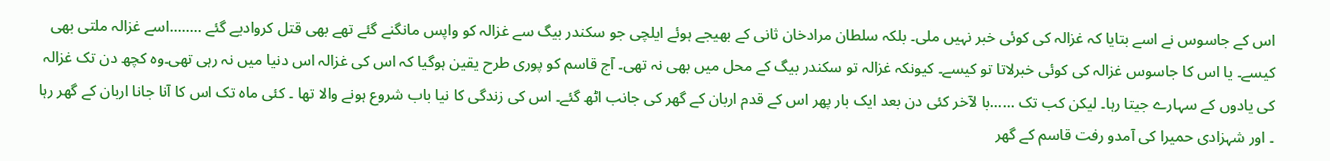اس کے جاسوس نے اسے بتایا کہ غزالہ کی کوئی خبر نہیں ملی۔ بلکہ سلطان مرادخان ثانی کے بھیجے ہوئے ایلچی جو سکندر بیگ سے غزالہ کو واپس مانگنے گئے تھے بھی قتل کروادیے گئے ........اسے غزالہ ملتی بھی کیسے۔ یا اس کا جاسوس غزالہ کی کوئی خبرلاتا تو کیسے۔ کیونکہ غزالہ تو سکندر بیگ کے محل میں بھی نہ تھی۔ آج قاسم کو پوری طرح یقین ہوگیا کہ اس کی غزالہ اس دنیا میں نہ رہی تھی۔وہ کچھ دن تک غزالہ کی یادوں کے سہارے جیتا رہا۔ لیکن کب تک ......با لآخر کئی دن بعد ایک بار پھر اس کے قدم اربان کے گھر کی جانب اٹھ گئے۔ اس کی زندگی کا نیا باب شروع ہونے والا تھا ۔ کئی ماہ تک اس کا آنا جانا اربان کے گھر رہا ۔ اور شہزادی حمیرا کی آمدو رفت قاسم کے گھر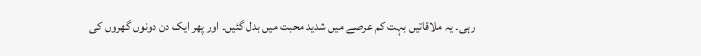رہی۔ یہ ملاقاتیں بہت کم عرصے میں شدید محبت میں بدل گئیں۔ اور پھر ایک دن دونوں گھروں کی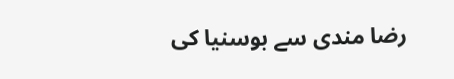رضا مندی سے بوسنیا کی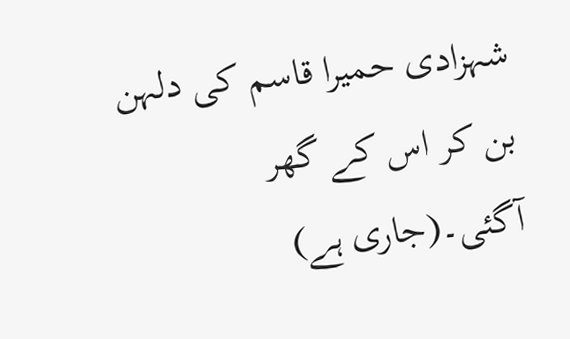شہزادی حمیرا قاسم کی دلہن بن کر اس کے گھر آگئی۔(جاری ہے)